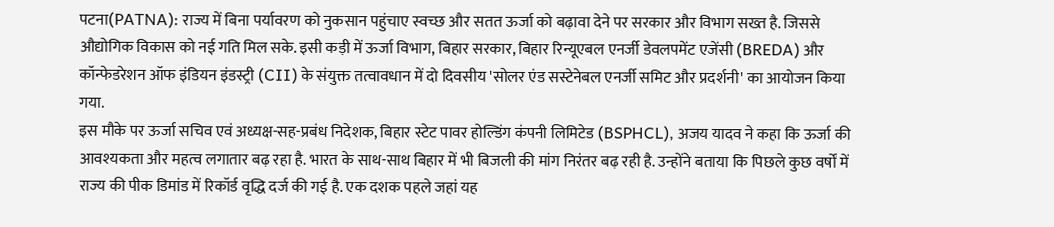पटना(PATNA): राज्य में बिना पर्यावरण को नुकसान पहुंचाए स्वच्छ और सतत ऊर्जा को बढ़ावा देने पर सरकार और विभाग सख्त है. जिससे औद्योगिक विकास को नई गति मिल सके. इसी कड़ी में ऊर्जा विभाग, बिहार सरकार, बिहार रिन्यूएबल एनर्जी डेवलपमेंट एजेंसी (BREDA) और कॉन्फेडरेशन ऑफ इंडियन इंडस्ट्री (CII) के संयुक्त तत्वावधान में दो दिवसीय 'सोलर एंड सस्टेनेबल एनर्जी समिट और प्रदर्शनी' का आयोजन किया गया.
इस मौके पर ऊर्जा सचिव एवं अध्यक्ष-सह-प्रबंध निदेशक, बिहार स्टेट पावर होल्डिंग कंपनी लिमिटेड (BSPHCL), अजय यादव ने कहा कि ऊर्जा की आवश्यकता और महत्व लगातार बढ़ रहा है. भारत के साथ-साथ बिहार में भी बिजली की मांग निरंतर बढ़ रही है. उन्होंने बताया कि पिछले कुछ वर्षों में राज्य की पीक डिमांड में रिकॉर्ड वृद्धि दर्ज की गई है. एक दशक पहले जहां यह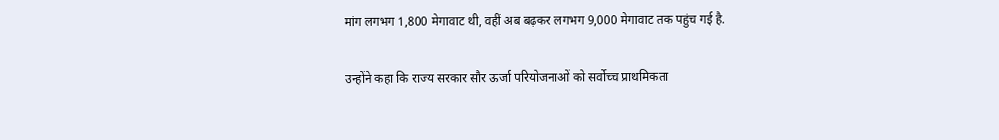मांग लगभग 1,800 मेगावाट थी, वहीं अब बढ़कर लगभग 9,000 मेगावाट तक पहुंच गई है.

उन्होंने कहा कि राज्य सरकार सौर ऊर्जा परियोजनाओं को सर्वोच्च प्राथमिकता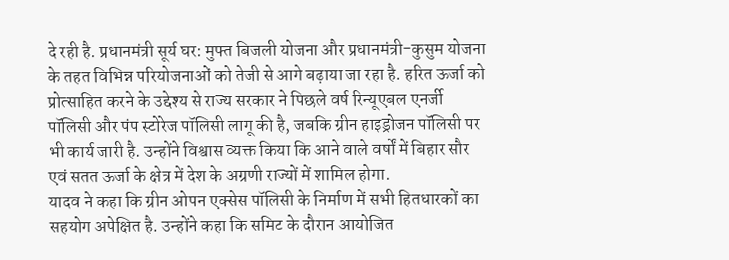दे रही है. प्रधानमंत्री सूर्य घर: मुफ्त बिजली योजना और प्रधानमंत्री-कुसुम योजना के तहत विभिन्न परियोजनाओं को तेजी से आगे बढ़ाया जा रहा है. हरित ऊर्जा को प्रोत्साहित करने के उद्देश्य से राज्य सरकार ने पिछले वर्ष रिन्यूएबल एनर्जी पॉलिसी और पंप स्टोरेज पॉलिसी लागू की है, जबकि ग्रीन हाइड्रोजन पॉलिसी पर भी कार्य जारी है. उन्होंने विश्वास व्यक्त किया कि आने वाले वर्षों में बिहार सौर एवं सतत ऊर्जा के क्षेत्र में देश के अग्रणी राज्यों में शामिल होगा.
यादव ने कहा कि ग्रीन ओपन एक्सेस पॉलिसी के निर्माण में सभी हितधारकों का सहयोग अपेक्षित है. उन्होंने कहा कि समिट के दौरान आयोजित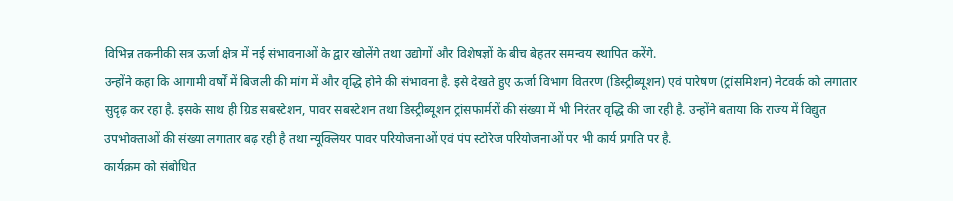विभिन्न तकनीकी सत्र ऊर्जा क्षेत्र में नई संभावनाओं के द्वार खोलेंगे तथा उद्योगों और विशेषज्ञों के बीच बेहतर समन्वय स्थापित करेंगे.
उन्होंने कहा कि आगामी वर्षों में बिजली की मांग में और वृद्धि होने की संभावना है. इसे देखते हुए ऊर्जा विभाग वितरण (डिस्ट्रीब्यूशन) एवं पारेषण (ट्रांसमिशन) नेटवर्क को लगातार सुदृढ़ कर रहा है. इसके साथ ही ग्रिड सबस्टेशन, पावर सबस्टेशन तथा डिस्ट्रीब्यूशन ट्रांसफार्मरों की संख्या में भी निरंतर वृद्धि की जा रही है. उन्होंने बताया कि राज्य में विद्युत उपभोक्ताओं की संख्या लगातार बढ़ रही है तथा न्यूक्लियर पावर परियोजनाओं एवं पंप स्टोरेज परियोजनाओं पर भी कार्य प्रगति पर है.
कार्यक्रम को संबोधित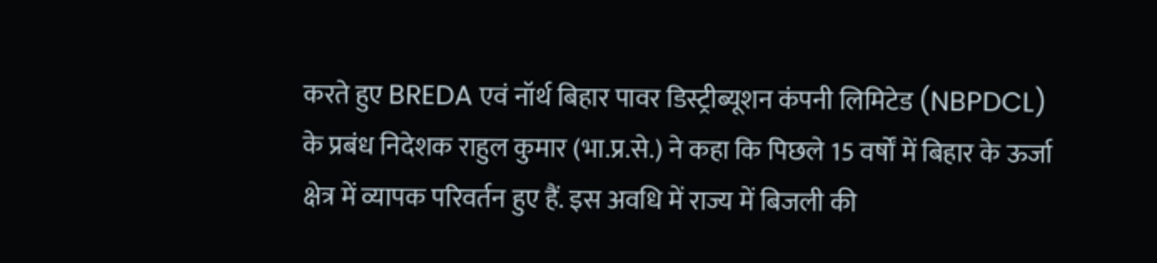करते हुए BREDA एवं नॉर्थ बिहार पावर डिस्ट्रीब्यूशन कंपनी लिमिटेड (NBPDCL) के प्रबंध निदेशक राहुल कुमार (भा.प्र.से.) ने कहा कि पिछले 15 वर्षों में बिहार के ऊर्जा क्षेत्र में व्यापक परिवर्तन हुए हैं. इस अवधि में राज्य में बिजली की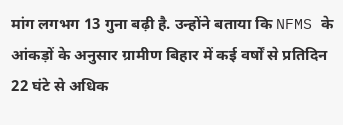मांग लगभग 13 गुना बढ़ी है. उन्होंने बताया कि NFMS के आंकड़ों के अनुसार ग्रामीण बिहार में कई वर्षों से प्रतिदिन 22 घंटे से अधिक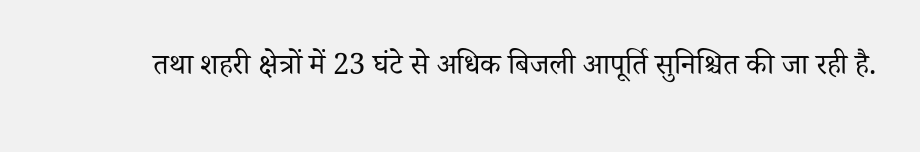तथा शहरी क्षेत्रों में 23 घंटे से अधिक बिजली आपूर्ति सुनिश्चित की जा रही है.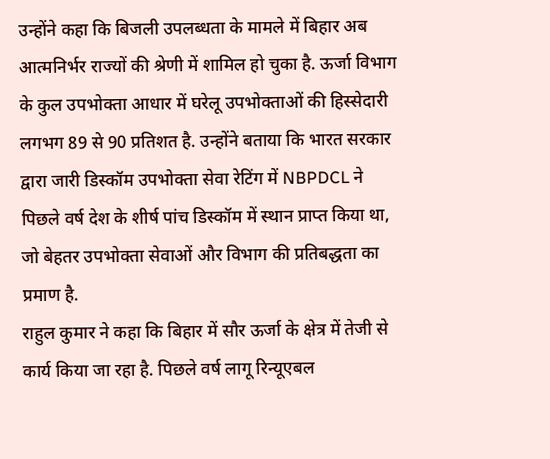उन्होंने कहा कि बिजली उपलब्धता के मामले में बिहार अब आत्मनिर्भर राज्यों की श्रेणी में शामिल हो चुका है. ऊर्जा विभाग के कुल उपभोक्ता आधार में घरेलू उपभोक्ताओं की हिस्सेदारी लगभग 89 से 90 प्रतिशत है. उन्होंने बताया कि भारत सरकार द्वारा जारी डिस्कॉम उपभोक्ता सेवा रेटिंग में NBPDCL ने पिछले वर्ष देश के शीर्ष पांच डिस्कॉम में स्थान प्राप्त किया था, जो बेहतर उपभोक्ता सेवाओं और विभाग की प्रतिबद्धता का प्रमाण है.
राहुल कुमार ने कहा कि बिहार में सौर ऊर्जा के क्षेत्र में तेजी से कार्य किया जा रहा है. पिछले वर्ष लागू रिन्यूएबल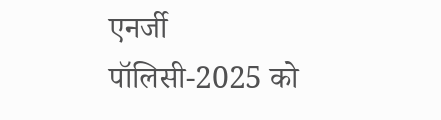एनर्जी पॉलिसी-2025 को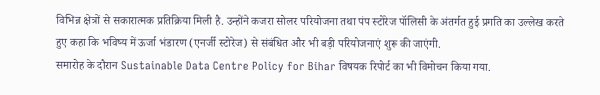विभिन्न क्षेत्रों से सकारात्मक प्रतिक्रिया मिली है. उन्होंने कजरा सोलर परियोजना तथा पंप स्टोरेज पॉलिसी के अंतर्गत हुई प्रगति का उल्लेख करते हुए कहा कि भविष्य में ऊर्जा भंडारण (एनर्जी स्टोरेज) से संबंधित और भी बड़ी परियोजनाएं शुरू की जाएंगी.
समारोह के दौरान Sustainable Data Centre Policy for Bihar विषयक रिपोर्ट का भी विमोचन किया गया.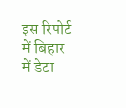इस रिपोर्ट में बिहार में डेटा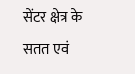सेंटर क्षेत्र के सतत एवं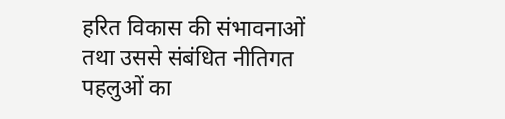हरित विकास की संभावनाओं तथा उससे संबंधित नीतिगत पहलुओं का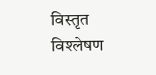विस्तृत विश्लेषण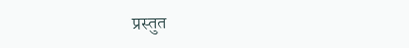प्रस्तुत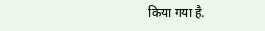किया गया है.